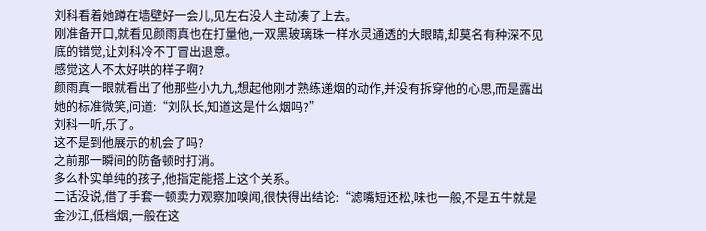刘科看着她蹲在墙壁好一会儿,见左右没人主动凑了上去。
刚准备开口,就看见颜雨真也在打量他,一双黑玻璃珠一样水灵通透的大眼睛,却莫名有种深不见底的错觉,让刘科冷不丁冒出退意。
感觉这人不太好哄的样子啊?
颜雨真一眼就看出了他那些小九九,想起他刚才熟练递烟的动作,并没有拆穿他的心思,而是露出她的标准微笑,问道:“刘队长,知道这是什么烟吗?”
刘科一听,乐了。
这不是到他展示的机会了吗?
之前那一瞬间的防备顿时打消。
多么朴实单纯的孩子,他指定能搭上这个关系。
二话没说,借了手套一顿卖力观察加嗅闻,很快得出结论:“滤嘴短还松,味也一般,不是五牛就是金沙江,低档烟,一般在这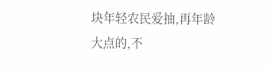块年轻农民爱抽,再年龄大点的,不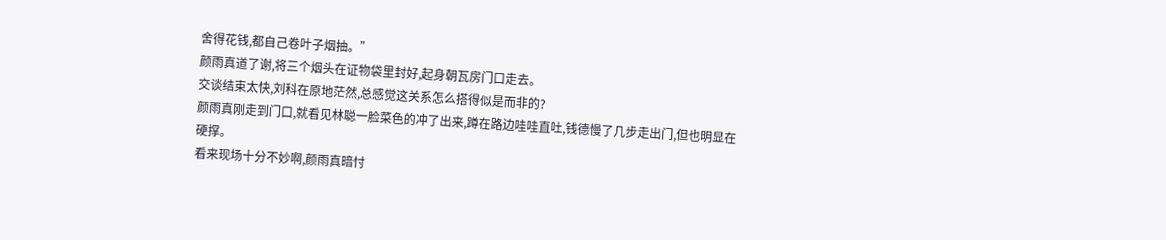舍得花钱,都自己卷叶子烟抽。”
颜雨真道了谢,将三个烟头在证物袋里封好,起身朝瓦房门口走去。
交谈结束太快,刘科在原地茫然,总感觉这关系怎么搭得似是而非的?
颜雨真刚走到门口,就看见林聪一脸菜色的冲了出来,蹲在路边哇哇直吐,钱德慢了几步走出门,但也明显在硬撑。
看来现场十分不妙啊,颜雨真暗忖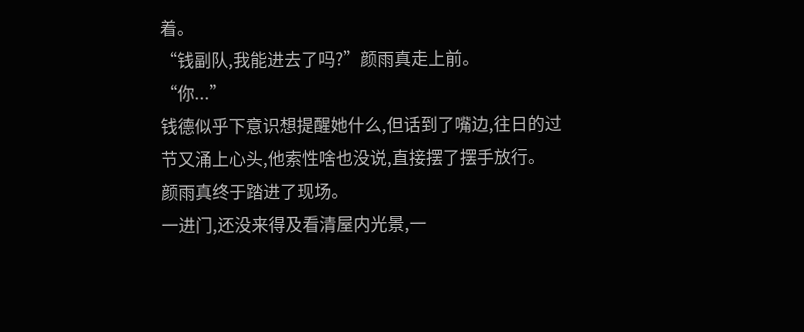着。
“钱副队,我能进去了吗?”颜雨真走上前。
“你...”
钱德似乎下意识想提醒她什么,但话到了嘴边,往日的过节又涌上心头,他索性啥也没说,直接摆了摆手放行。
颜雨真终于踏进了现场。
一进门,还没来得及看清屋内光景,一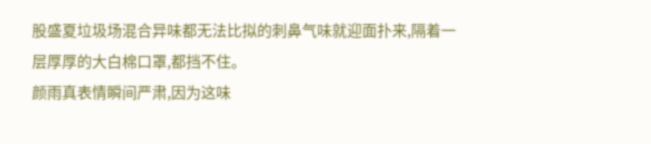股盛夏垃圾场混合异味都无法比拟的刺鼻气味就迎面扑来,隔着一层厚厚的大白棉口罩,都挡不住。
颜雨真表情瞬间严肃,因为这味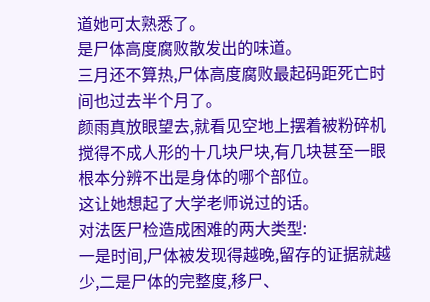道她可太熟悉了。
是尸体高度腐败散发出的味道。
三月还不算热,尸体高度腐败最起码距死亡时间也过去半个月了。
颜雨真放眼望去,就看见空地上摆着被粉碎机搅得不成人形的十几块尸块,有几块甚至一眼根本分辨不出是身体的哪个部位。
这让她想起了大学老师说过的话。
对法医尸检造成困难的两大类型:
一是时间,尸体被发现得越晚,留存的证据就越少,二是尸体的完整度,移尸、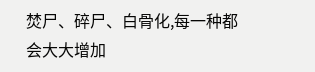焚尸、碎尸、白骨化,每一种都会大大增加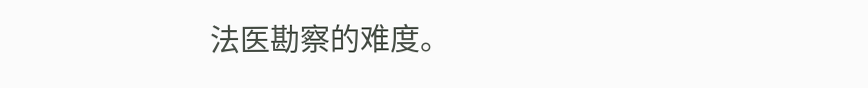法医勘察的难度。